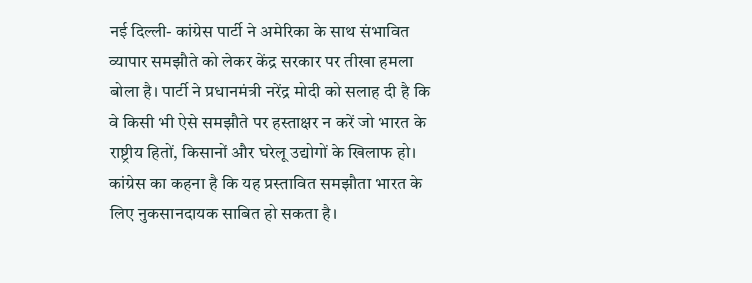नई दिल्ली- कांग्रेस पार्टी ने अमेरिका के साथ संभावित व्यापार समझौते को लेकर केंद्र सरकार पर तीखा हमला बोला है। पार्टी ने प्रधानमंत्री नरेंद्र मोदी को सलाह दी है कि वे किसी भी ऐसे समझौते पर हस्ताक्षर न करें जो भारत के राष्ट्रीय हितों, किसानों और घरेलू उद्योगों के खिलाफ हो। कांग्रेस का कहना है कि यह प्रस्तावित समझौता भारत के लिए नुकसानदायक साबित हो सकता है।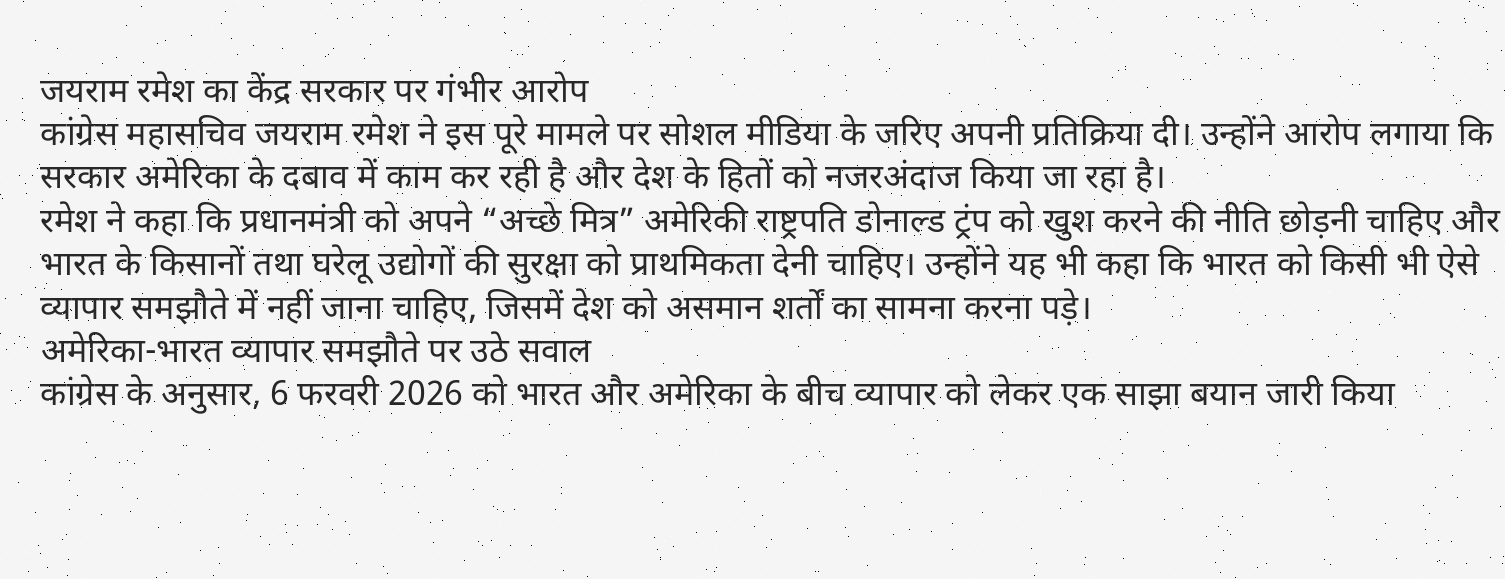जयराम रमेश का केंद्र सरकार पर गंभीर आरोप
कांग्रेस महासचिव जयराम रमेश ने इस पूरे मामले पर सोशल मीडिया के जरिए अपनी प्रतिक्रिया दी। उन्होंने आरोप लगाया कि सरकार अमेरिका के दबाव में काम कर रही है और देश के हितों को नजरअंदाज किया जा रहा है।
रमेश ने कहा कि प्रधानमंत्री को अपने “अच्छे मित्र” अमेरिकी राष्ट्रपति डोनाल्ड ट्रंप को खुश करने की नीति छोड़नी चाहिए और भारत के किसानों तथा घरेलू उद्योगों की सुरक्षा को प्राथमिकता देनी चाहिए। उन्होंने यह भी कहा कि भारत को किसी भी ऐसे व्यापार समझौते में नहीं जाना चाहिए, जिसमें देश को असमान शर्तों का सामना करना पड़े।
अमेरिका-भारत व्यापार समझौते पर उठे सवाल
कांग्रेस के अनुसार, 6 फरवरी 2026 को भारत और अमेरिका के बीच व्यापार को लेकर एक साझा बयान जारी किया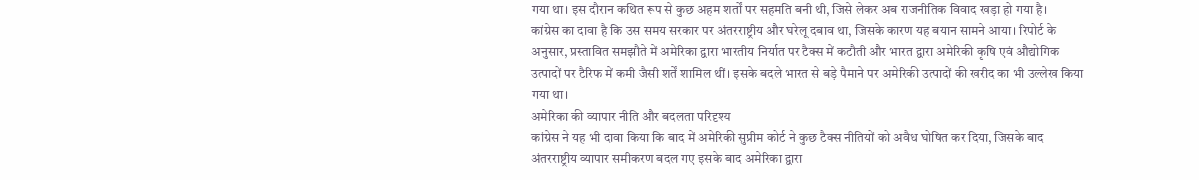गया था। इस दौरान कथित रूप से कुछ अहम शर्तों पर सहमति बनी थी, जिसे लेकर अब राजनीतिक विवाद खड़ा हो गया है।
कांग्रेस का दावा है कि उस समय सरकार पर अंतरराष्ट्रीय और घरेलू दबाव था, जिसके कारण यह बयान सामने आया। रिपोर्ट के अनुसार, प्रस्तावित समझौते में अमेरिका द्वारा भारतीय निर्यात पर टैक्स में कटौती और भारत द्वारा अमेरिकी कृषि एवं औद्योगिक उत्पादों पर टैरिफ में कमी जैसी शर्तें शामिल थीं। इसके बदले भारत से बड़े पैमाने पर अमेरिकी उत्पादों की खरीद का भी उल्लेख किया गया था।
अमेरिका की व्यापार नीति और बदलता परिदृश्य
कांग्रेस ने यह भी दावा किया कि बाद में अमेरिकी सुप्रीम कोर्ट ने कुछ टैक्स नीतियों को अवैध घोषित कर दिया, जिसके बाद अंतरराष्ट्रीय व्यापार समीकरण बदल गए इसके बाद अमेरिका द्वारा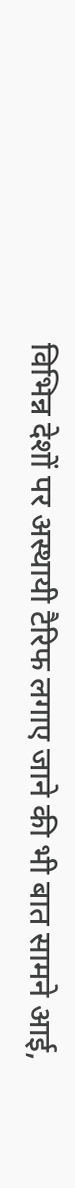विभिन्न देशों पर अस्थायी टैरिफ लगाए जाने की भी बात सामने आई,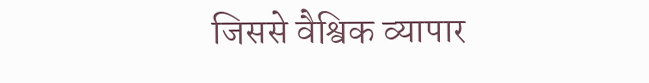जिससे वैश्विक व्यापार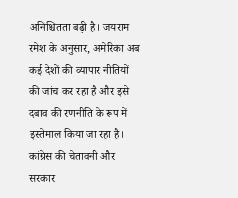अनिश्चितता बढ़ी है। जयराम रमेश के अनुसार, अमेरिका अब कई देशों की व्यापार नीतियों की जांच कर रहा है और इसे दबाव की रणनीति के रूप में इस्तेमाल किया जा रहा है।
कांग्रेस की चेतावनी और सरकार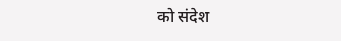को संदेश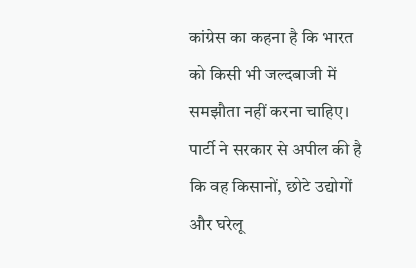कांग्रेस का कहना है कि भारत को किसी भी जल्दबाजी में समझौता नहीं करना चाहिए। पार्टी ने सरकार से अपील की है कि वह किसानों, छोटे उद्योगों और घरेलू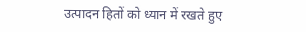उत्पादन हितों को ध्यान में रखते हुए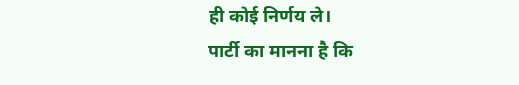ही कोई निर्णय ले।
पार्टी का मानना है कि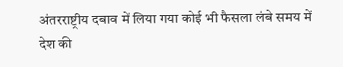अंतरराष्ट्रीय दबाव में लिया गया कोई भी फैसला लंबे समय में देश की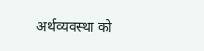अर्थव्यवस्था को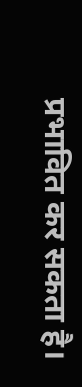प्रभावित कर सकता है।